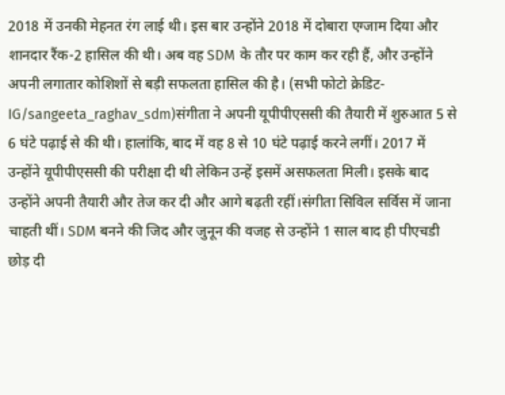2018 में उनकी मेहनत रंग लाई थी। इस बार उन्होंने 2018 में दोबारा एग्जाम दिया और शानदार रैंक-2 हासिल की थी। अब वह SDM के तौर पर काम कर रही हैं, और उन्होंने अपनी लगातार कोशिशों से बड़ी सफलता हासिल की है। (सभी फोटो क्रेडिट-IG/sangeeta_raghav_sdm)संगीता ने अपनी यूपीपीएससी की तैयारी में शुरुआत 5 से 6 घंटे पढ़ाई से की थी। हालांकि, बाद में वह 8 से 10 घंटे पढ़ाई करने लगीं। 2017 में उन्होंने यूपीपीएससी की परीक्षा दी थी लेकिन उन्हें इसमें असफलता मिली। इसके बाद उन्होंने अपनी तैयारी और तेज कर दी और आगे बढ़ती रहीं।संगीता सिविल सर्विस में जाना चाहती थीं। SDM बनने की जिद और जुनून की वजह से उन्होंने 1 साल बाद ही पीएचडी छोड़ दी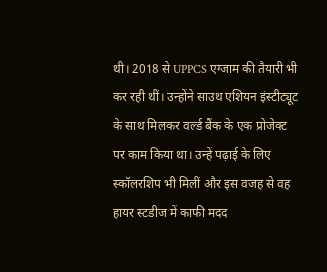थी। 2018 से UPPCS एग्जाम की तैयारी भी कर रही थीं। उन्होंने साउथ एशियन इंस्टीट्यूट के साथ मिलकर वर्ल्ड बैंक के एक प्रोजेक्ट पर काम किया था। उन्हें पढ़ाई के लिए स्कॉलरशिप भी मिलीं और इस वजह से वह हायर स्टडीज में काफी मदद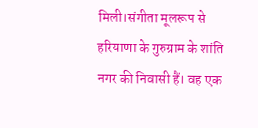मिली।संगीता मूलरूप से हरियाणा के गुरुग्राम के शांति नगर की निवासी हैं। वह एक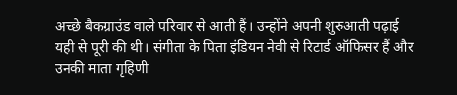अच्छे बैकग्राउंड वाले परिवार से आती हैं। उन्होंने अपनी शुरुआती पढ़ाई यही से पूरी की थी। संगीता के पिता इंडियन नेवी से रिटार्ड ऑफिसर हैं और उनकी माता गृहिणी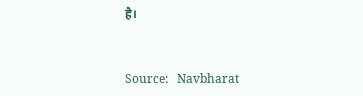है।


Source:   Navbharat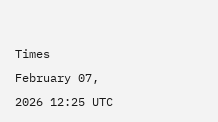Times
February 07, 2026 12:25 UTC